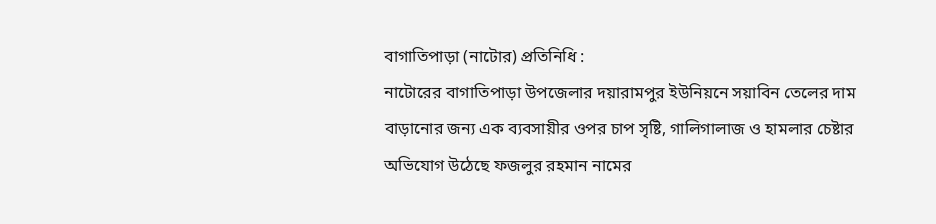বাগাতিপাড়া (নাটোর) প্রতিনিধি :
নাটোরের বাগাতিপাড়া উপজেলার দয়ারামপুর ইউনিয়নে সয়াবিন তেলের দাম বাড়ানোর জন্য এক ব্যবসায়ীর ওপর চাপ সৃষ্টি, গালিগালাজ ও হামলার চেষ্টার অভিযোগ উঠেছে ফজলুর রহমান নামের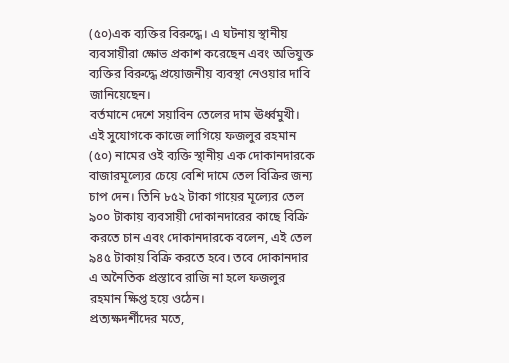(৫০)এক ব্যক্তির বিরুদ্ধে। এ ঘটনায় স্থানীয় ব্যবসায়ীরা ক্ষোভ প্রকাশ করেছেন এবং অভিযুক্ত ব্যক্তির বিরুদ্ধে প্রয়োজনীয় ব্যবস্থা নেওয়ার দাবি জানিয়েছেন।
বর্তমানে দেশে সয়াবিন তেলের দাম ঊর্ধ্বমুখী। এই সুযোগকে কাজে লাগিয়ে ফজলুর রহমান (৫০) নামের ওই ব্যক্তি স্থানীয় এক দোকানদারকে বাজারমূল্যের চেয়ে বেশি দামে তেল বিক্রির জন্য চাপ দেন। তিনি ৮৫২ টাকা গায়ের মূল্যের তেল ৯০০ টাকায় ব্যবসায়ী দোকানদারের কাছে বিক্রি করতে চান এবং দোকানদারকে বলেন, এই তেল ৯৪৫ টাকায় বিক্রি করতে হবে। তবে দোকানদার এ অনৈতিক প্রস্তাবে রাজি না হলে ফজলুর রহমান ক্ষিপ্ত হয়ে ওঠেন।
প্রত্যক্ষদর্শীদের মতে,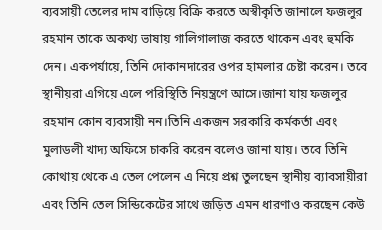ব্যবসায়ী তেলের দাম বাড়িয়ে বিক্রি করতে অস্বীকৃতি জানালে ফজলুর রহমান তাকে অকথ্য ভাষায় গালিগালাজ করতে থাকেন এবং হুমকি দেন। একপর্যায়ে, তিনি দোকানদারের ওপর হামলার চেষ্টা করেন। তবে স্থানীয়রা এগিয়ে এলে পরিস্থিতি নিয়ন্ত্রণে আসে।জানা যায় ফজলুর রহমান কোন ব্যবসায়ী নন।তিনি একজন সরকারি কর্মকর্তা এবং মুলাডলী খাদ্য অফিসে চাকরি করেন বলেও জানা যায়। তবে তিনি কোথায় থেকে এ তেল পেলেন এ নিয়ে প্রশ্ন তুলছেন স্থানীয় ব্যাবসায়ীরা এবং তিনি তেল সিন্ডিকেটের সাথে জড়িত এমন ধারণাও করছেন কেউ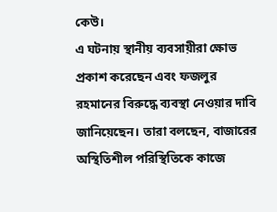কেউ।
এ ঘটনায় স্থানীয় ব্যবসায়ীরা ক্ষোভ প্রকাশ করেছেন এবং ফজলুর রহমানের বিরুদ্ধে ব্যবস্থা নেওয়ার দাবি জানিয়েছেন। তারা বলছেন, বাজারের অস্থিতিশীল পরিস্থিতিকে কাজে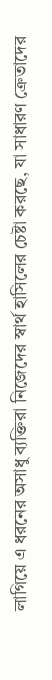লাগিয়ে এ ধরনের অসাধু ব্যক্তিরা নিজেদের স্বার্থ হাসিলের চেষ্টা করছে, যা সাধারণ ক্রেতাদের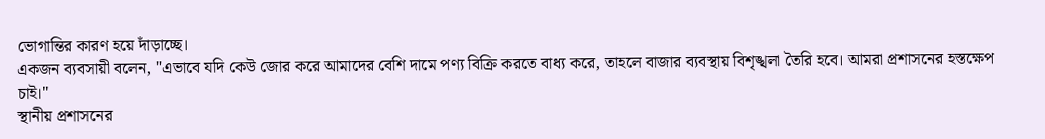ভোগান্তির কারণ হয়ে দাঁড়াচ্ছে।
একজন ব্যবসায়ী বলেন, "এভাবে যদি কেউ জোর করে আমাদের বেশি দামে পণ্য বিক্রি করতে বাধ্য করে, তাহলে বাজার ব্যবস্থায় বিশৃঙ্খলা তৈরি হবে। আমরা প্রশাসনের হস্তক্ষেপ চাই।"
স্থানীয় প্রশাসনের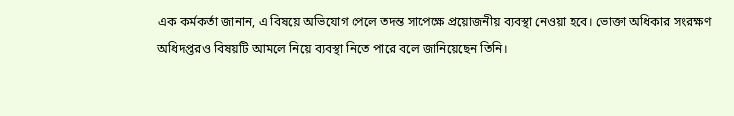এক কর্মকর্তা জানান, এ বিষয়ে অভিযোগ পেলে তদন্ত সাপেক্ষে প্রয়োজনীয় ব্যবস্থা নেওয়া হবে। ভোক্তা অধিকার সংরক্ষণ অধিদপ্তরও বিষয়টি আমলে নিয়ে ব্যবস্থা নিতে পারে বলে জানিয়েছেন তিনি।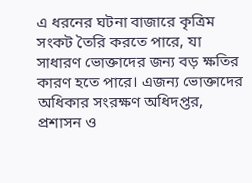এ ধরনের ঘটনা বাজারে কৃত্রিম সংকট তৈরি করতে পারে, যা সাধারণ ভোক্তাদের জন্য বড় ক্ষতির কারণ হতে পারে। এজন্য ভোক্তাদের অধিকার সংরক্ষণ অধিদপ্তর, প্রশাসন ও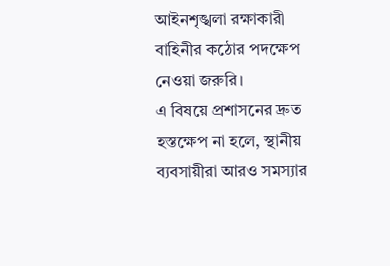আইনশৃঙ্খলা রক্ষাকারী বাহিনীর কঠোর পদক্ষেপ নেওয়া জরুরি।
এ বিষয়ে প্রশাসনের দ্রুত হস্তক্ষেপ না হলে, স্থানীয় ব্যবসায়ীরা আরও সমস্যার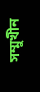সম্মুখীন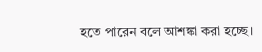হতে পারেন বলে আশঙ্কা করা হচ্ছে।